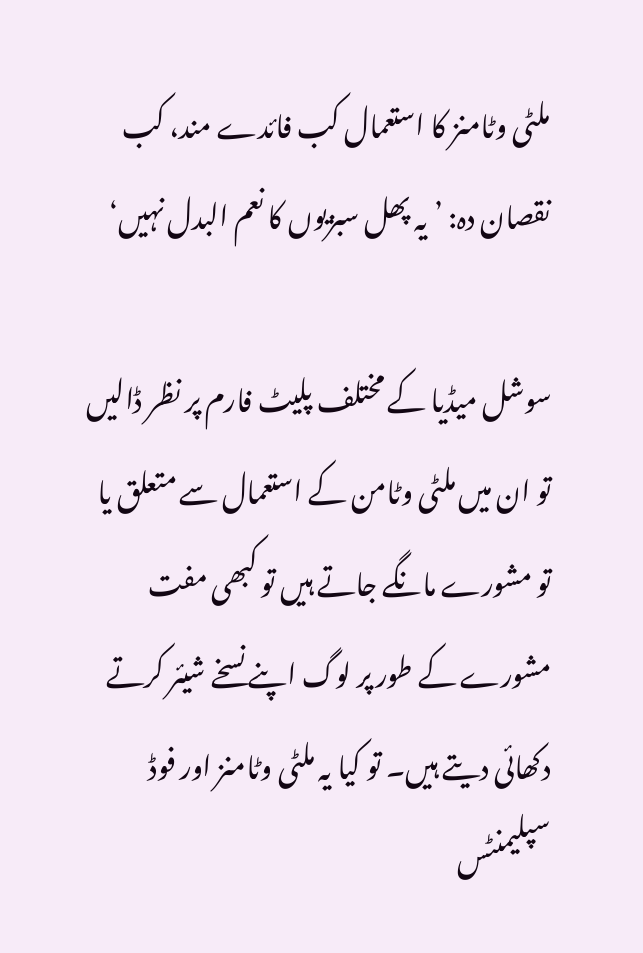ملٹی وٹامنز کا استعمال کب فائدے مند، کب نقصان دہ: ’یہ پھل سبزیوں کا نعم البدل نہیں‘

سوشل میڈیا کے مختلف پلیٹ فارم پر نظر ڈالیں تو ان میں ملٹی وٹامن کے استعمال سے متعلق یا تو مشورے مانگے جاتے ہیں تو کبھی مفت مشورے کے طور پر لوگ اپنے نسخے شیئر کرتے دکھائی دیتے ہیں۔ تو کیا یہ ملٹی وٹامنز اور فوڈ سپلیمنٹس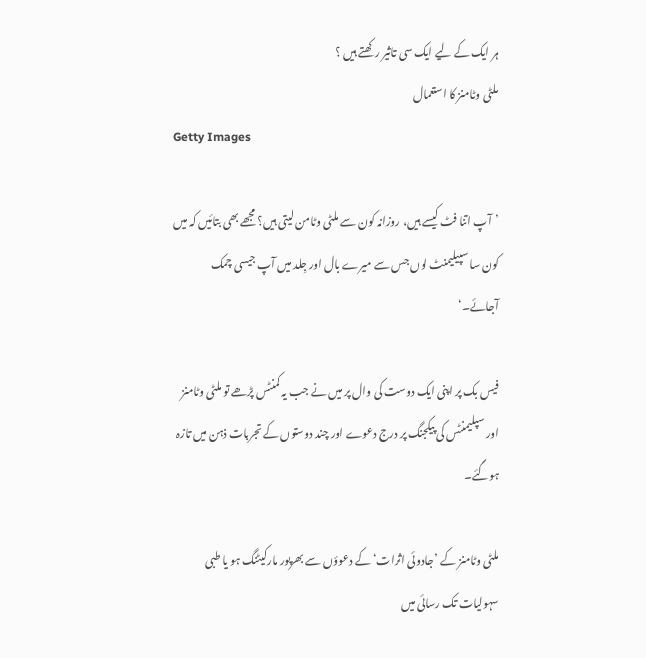ہر ایک کے لیے ایک سی تاثیر رکھتے ہیں ؟
ملٹی وٹامنز کا استعمال
Getty Images

’آپ اتنا فٹ کیسے ہیں، روزانہ کون سے ملٹی وٹامن لیتی ہیں؟ مجھے بھی بتائیں کہ میں کون سا سپیلیمنٹ لوں جس سے میرے بال اور جِلد میں آپ جیسی چمک آجائے۔‘

فیس بک پر اپنی ایک دوست کی وال پر میں نے جب یہ کمنٹس پڑھے تو ملٹی وٹامنز اور سپلیمنٹس کی پیکجنگ پر درج دعوے اور چند دوستوں کے تجربات ذہن میں تازہ ہوگئے۔

ملٹی وٹامنز کے ’جادوئی اثرات‘ کے دعوؤں سے بھرپور مارکیٹنگ ہو یا طبی سہولیات تک رسائی میں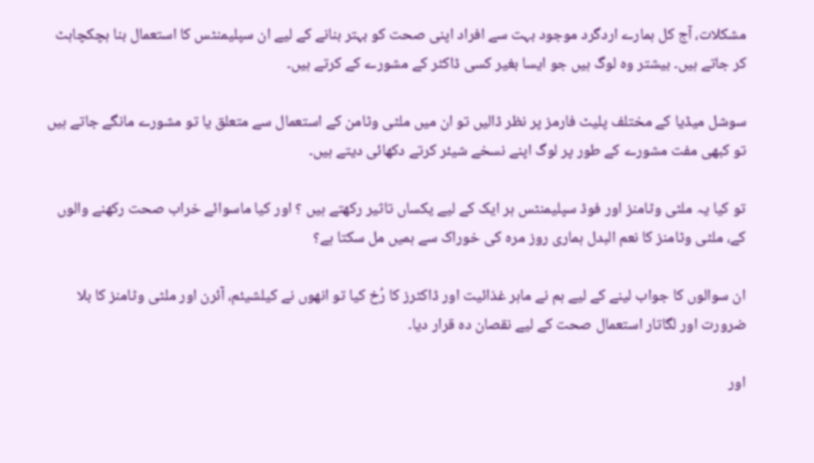مشکلات، آج کل ہمارے اردگرد موجود بہت سے افراد اپنی صحت کو بہتر بنانے کے لیے ان سپلیمنٹس کا استعمال بنا ہچکچاہٹ کر جاتے ہیں۔ بیشتر وہ لوگ ہیں جو ایسا بغیر کسی ڈاکٹر کے مشورے کے کرتے ہیں۔

سوشل میڈیا کے مختلف پلیٹ فارمز پر نظر ڈالیں تو ان میں ملٹی وٹامن کے استعمال سے متعلق یا تو مشورے مانگے جاتے ہیں تو کبھی مفت مشورے کے طور پر لوگ اپنے نسخے شیئر کرتے دکھائی دیتے ہیں۔

تو کیا یہ ملٹی وٹامنز اور فوڈ سپلیمنٹس ہر ایک کے لیے یکساں تاثیر رکھتے ہیں ؟ اور کیا ماسوائے خراب صحت رکھنے والوں کے، ملٹی وٹامنز کا نعم البدل ہماری روز مرہ کی خوراک سے ہمیں مل سکتا ہے؟

ان سوالوں کا جواب لینے کے لیے ہم نے ماہر غذائیت اور ڈاکٹرز کا رُخ کیا تو انھوں نے کیلشیئم، آئرن اور ملٹی وٹامنز کا بلا ضرورت اور لگاتار استعمال صحت کے لیے نقصان دہ قرار دیا۔

اور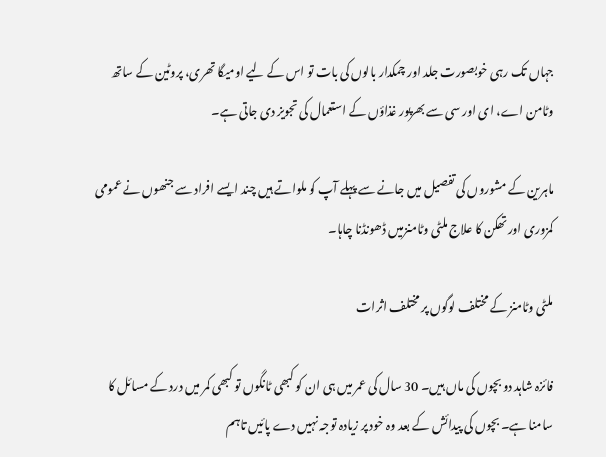جہاں تک رہی خوبصورت جلد اور چمکدار بالوں کی بات تو اس کے لیے اومیگا تھری، پروٹین کے ساتھ وٹامن اے، ای اور سی سے بھرپور غذاؤں کے استعمال کی تجویز دی جاتی ہے۔

ماہرین کے مشوروں کی تفصیل میں جانے سے پہلے آپ کو ملواتے ہیں چند ایسے افراد سے جنھوں نے عمومی کمزوری اور تھکن کا علاج ملٹی وٹامنزمیں ڈھونڈنا چاہا۔

ملٹی وٹامنز کے مختلف لوگوں پر مختلف اثرات

فائزہ شاہد دو بچوں کی ماں ہیں۔ 30 سال کی عمر میں ہی ان کو کبھی ٹانگوں تو کبھی کمر میں درد کے مسائل کا سامنا ہے۔ بچوں کی پیدائش کے بعد وہ خود پر زیادہ توجہ نہیں دے پائیں تاہم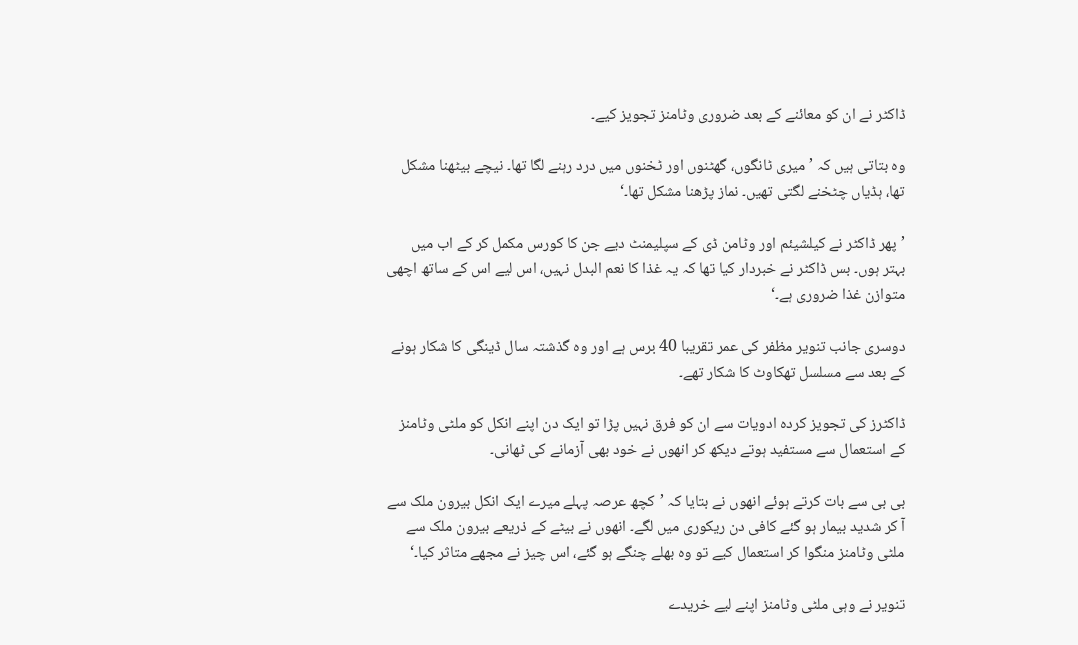ڈاکٹر نے ان کو معائنے کے بعد ضروری وٹامنز تجویز کیے۔

وہ بتاتی ہیں کہ ’میری ٹانگوں، گھٹنوں اور ٹخنوں میں درد رہنے لگا تھا۔ نیچے بیٹھنا مشکل تھا، ہڈیاں چٹخنے لگتی تھیں۔ نماز پڑھنا مشکل تھا۔‘

’پھر ڈاکٹر نے کیلشیئم اور وٹامن ڈی کے سپلیمنٹ دیے جن کا کورس مکمل کر کے اب میں بہتر ہوں۔ بس ڈاکٹر نے خبردار کیا تھا کہ یہ غذا کا نعم البدل نہیں، اس لیے اس کے ساتھ اچھی متوازن غذا ضروری ہے۔‘

دوسری جانب تنویر مظفر کی عمر تقریبا 40 برس ہے اور وہ گذشتہ سال ڈینگی کا شکار ہونے کے بعد سے مسلسل تھکاوٹ کا شکار تھے۔

ڈاکٹرز کی تجویز کردہ ادویات سے ان کو فرق نہیں پڑا تو ایک دن اپنے انکل کو ملٹی وٹامنز کے استعمال سے مستفید ہوتے دیکھ کر انھوں نے خود بھی آزمانے کی ٹھانی۔

بی بی سے بات کرتے ہوئے انھوں نے بتایا کہ ’کچھ عرصہ پہلے میرے ایک انکل بیرون ملک سے آ کر شدید بیمار ہو گئے کافی دن ریکوری میں لگے۔ انھوں نے بیٹے کے ذریعے بیرون ملک سے ملٹی وٹامنز منگوا کر استعمال کیے تو وہ بھلے چنگے ہو گئے، اس چیز نے مجھے متاثر کیا۔‘

تنویر نے وہی ملٹی وٹامنز اپنے لیے خریدے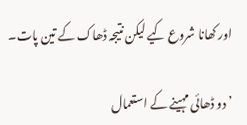اور کھانا شروع کیے لیکن نتیجہ ڈھاک کے تین پات۔

’دو ڈھائی مہینے کے استعمال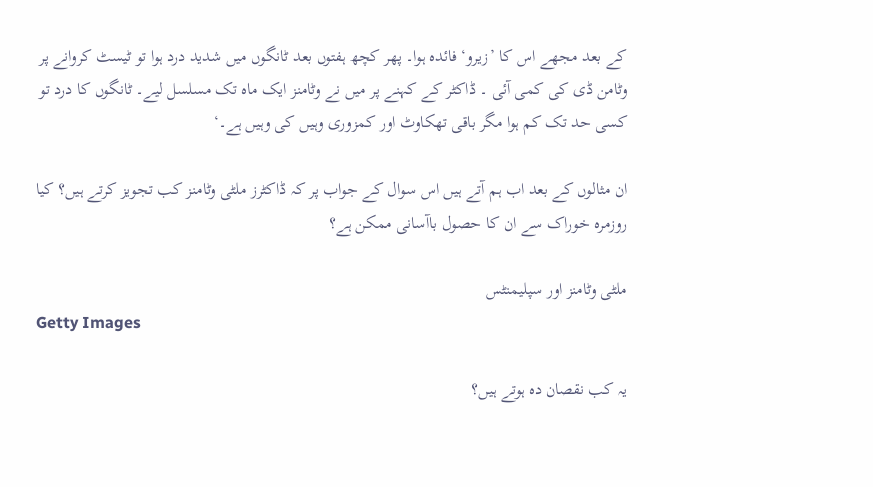کے بعد مجھے اس کا ’زیرو‘ فائدہ ہوا۔ پھر کچھ ہفتوں بعد ٹانگوں میں شدید درد ہوا تو ٹیسٹ کروانے پر وٹامن ڈی کی کمی آئی ۔ ڈاکٹر کے کہنے پر میں نے وٹامنز ایک ماہ تک مسلسل لیے۔ ٹانگوں کا درد تو کسی حد تک کم ہوا مگر باقی تھکاوٹ اور کمزوری وہیں کی وہیں ہے۔‘

ان مثالوں کے بعد اب ہم آتے ہیں اس سوال کے جواب پر کہ ڈاکٹرز ملٹی وٹامنز کب تجویز کرتے ہیں؟ کیا روزمرہ خوراک سے ان کا حصول باآسانی ممکن ہے؟

ملٹی وٹامنز اور سپلیمنٹس
Getty Images

یہ کب نقصان دہ ہوتے ہیں؟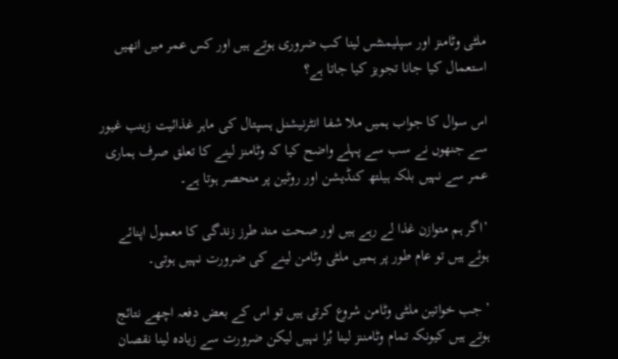ملٹی وٹامنز اور سپلیمنٹس لینا کب ضروری ہوتے ہیں اور کس عمر میں انھیں استعمال کیا جانا تجویز کیا جاتا ہے؟

اس سوال کا جواب ہمیں ملا شفا انٹرنیشنل ہسپتال کی ماہر غذائیت زینب غیور سے جنھوں نے سب سے پہلے واضح کیا کہ وٹامنز لینے کا تعلق صرف ہماری عمر سے نہیں بلکہ ہیلتھ کنڈیشن اور روٹین پر منحصر ہوتا ہے۔

’اگر ہم متوازن غذا لے رہے ہیں اور صحت مند طرز زندگی کا معمول اپنائے ہوئے ہیں تو عام طور پر ہمیں ملٹی وٹامن لینے کی ضرورت نہیں ہوتی۔

’جب خواتین ملٹی وٹامن شروع کرتی ہیں تو اس کے بعض دفعہ اچھے نتائج ہوتے ہیں کیونکہ تمام وٹامننز لینا بُرا نہیں لیکن ضرورت سے زیادہ لینا نقصان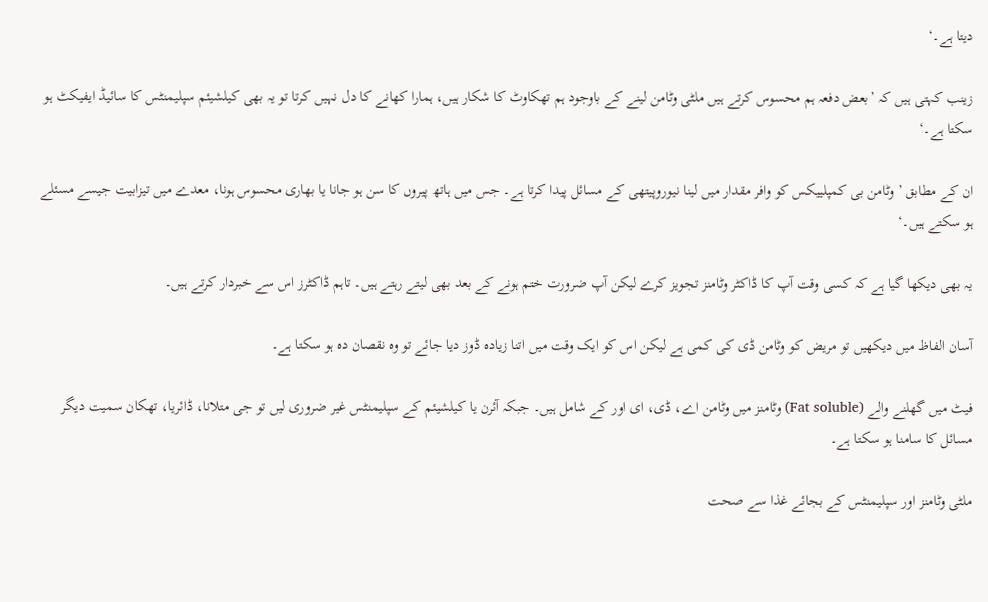دیتا ہے۔‘

زینب کہتی ہیں کہ ’بعض دفعہ ہم محسوس کرتے ہیں ملٹی وٹامن لینے کے باوجود ہم تھکاوٹ کا شکار ہیں، ہمارا کھانے کا دل نہیں کرتا تو یہ بھی کیلشیئم سپلیمنٹس کا سائیڈ ایفیکٹ ہو سکتا ہے۔‘

ان کے مطابق ’وٹامن بی کمپلییکس کو وافر مقدار میں لینا نیوروپیتھی کے مسائل پیدا کرتا ہے۔ جس میں ہاتھ پیروں کا سن ہو جانا یا بھاری محسوس ہونا، معدے میں تیزابیت جیسے مسئلے ہو سکتے ہیں۔‘

یہ بھی دیکھا گیا ہے کہ کسی وقت آپ کا ڈاکٹر وٹامنز تجویز کرے لیکن آپ ضرورت ختم ہونے کے بعد بھی لیتے رہتے ہیں۔ تاہم ڈاکٹرز اس سے خبردار کرتے ہیں۔

آسان الفاظ میں دیکھیں تو مریض کو وٹامن ڈی کی کمی ہے لیکن اس کو ایک وقت میں اتنا زیادہ ڈوز دیا جائے تو وہ نقصان دہ ہو سکتا ہے۔

فیٹ میں گھلنے والے (Fat soluble) وٹامنز میں وٹامن اے، ڈی، ای اور کے شامل ہیں۔ جبکہ آئرن یا کیلشیئم کے سپلیمنٹس غیر ضروری لیں تو جی متلانا، ڈائریا، تھکان سمیت دیگر مسائل کا سامنا ہو سکتا ہے۔

ملٹی وٹامنز اور سپلیمنٹس کے بجائے غذا سے صحت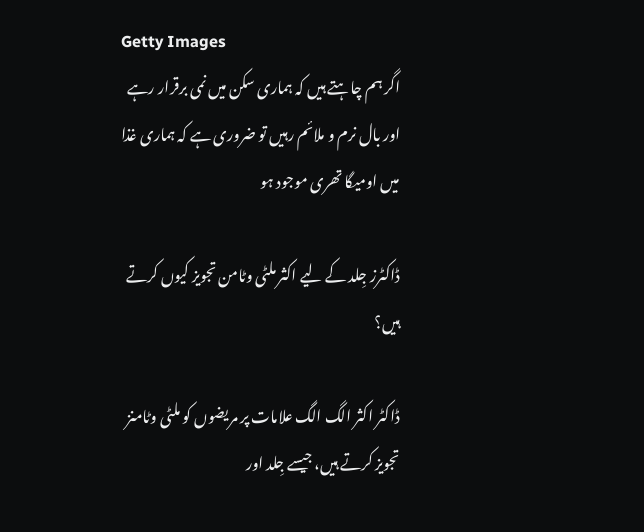Getty Images
اگر ہم چاہتے ہیں کہ ہماری سکن میں نمی برقرار رہے اور بال نرم و ملائم رہیں تو ضروری ہے کہ ہماری غذا میں اومیگا تھری موجود ہو

ڈاکٹرز جِلد کے لیے اکثر ملٹی وٹامن تجویز کیوں کرتے ہیں؟

ڈاکٹر اکثر الگ الگ علامات پر مریضوں کو ملٹی وٹامنز تجویز کرتے ہیں، جیسے جِلد اور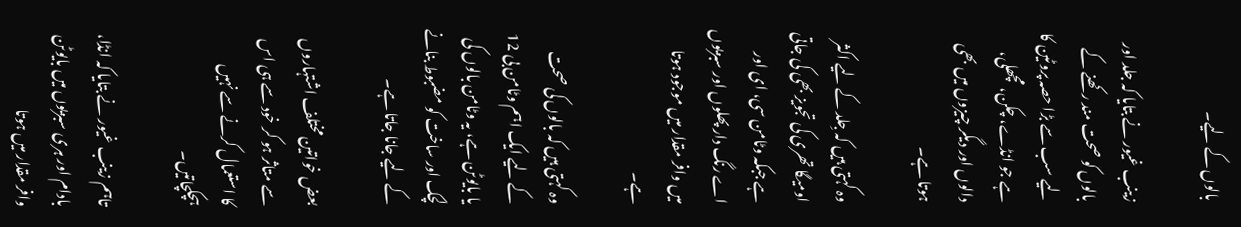بالوں کے لیے۔

زینب غیور نے بتایا کہ جلد اور بالوں کو صحت مند رکھنے کے لیے سب سے بڑا حصہ پروٹین کا ہے جو انڈے، چکن، مچھلی، دالوں اور دیگر چیزوں میں بھی ہوتا ہے۔

وہ کہتی ہیں کہ جِلد کے لیے اکثر اومیگا تھری کی تجویز بھی کی جاتی ہے جبکہ وٹامن سی، ای اور اے رنگ دار پھلوں اور سبزیوں میں وافر مقدار میں موجود ہوتا ہے۔

وہ کہتی ہیں کہ بالوں کی صحت کے لیے ایک اہم وٹامن بی 12 یا بایوٹن ہے، یہ وٹامن بالوں کی لچک اور ساخت کو مضبوط بنانے کے لیے جانا جاتا ہے۔

بعض خواتین مختلف اشتہاروں سے متاثر ہو کر خود سے ہی اس کا استعمال کرنے سے نہیں ہچکچاتیں۔

تاہم زینب غیور نے بتایا کہ انڈا، بادام اور ہری سبزیوں میں بایوٹن وافر مقدار میں ہوتا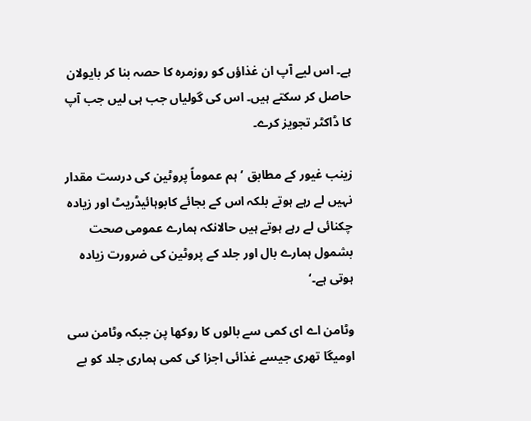ہے۔ اس لیے آپ ان غذاؤں کو روزمرہ کا حصہ بنا کر بایولان حاصل کر سکتے ہیں۔ اس کی گولیاں جب ہی لیں جب آپ کا ڈاکٹر تجویز کرے۔

زینب غیور کے مطابق ’ہم عموماً پروٹین کی درست مقدار نہیں لے رہے ہوتے بلکہ اس کے بجائے کابوہائیڈریٹ اور زیادہ چکنائی لے رہے ہوتے ہیں حالانکہ ہمارے عمومی صحت بشمول ہمارے بال اور جلد کے پروٹین کی ضرورت زیادہ ہوتی ہے۔‘

وٹامن اے ای کمی سے بالوں کا روکھا پن جبکہ وٹامن سی اومیگا تھری جیسے غذائی اجزا کی کمی ہماری جلد کو بے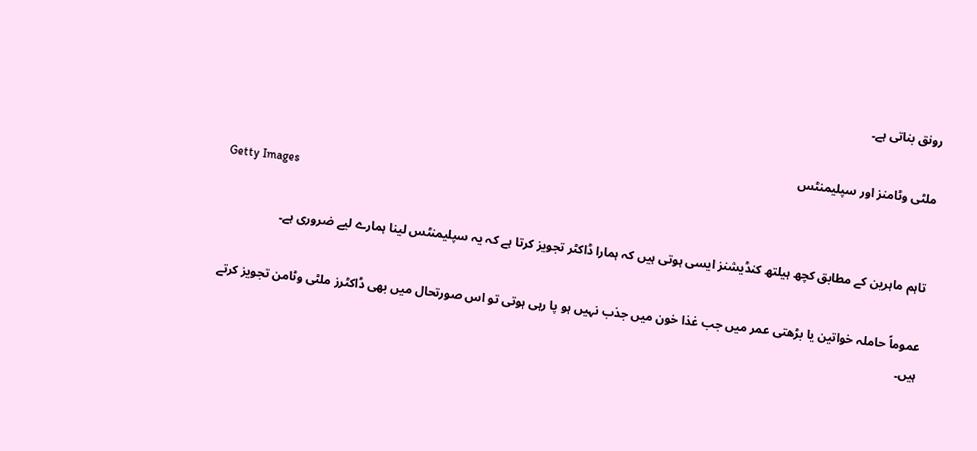رونق بناتی ہے۔

ملٹی وٹامنز اور سپلیمنٹس
Getty Images

تاہم ماہرین کے مطابق کچھ ہیلتھ کنڈیشنز ایسی ہوتی ہیں کہ ہمارا ڈاکٹر تجویز کرتا ہے کہ یہ سپلیمنٹس لینا ہمارے لیے ضروری ہے۔

عموماً حاملہ خواتین یا بڑھتی عمر میں جب غذا خون میں جذب نہیں ہو پا رہی ہوتی تو اس صورتحال میں بھی ڈاکٹرز ملٹی وٹامن تجویز کرتے ہیں۔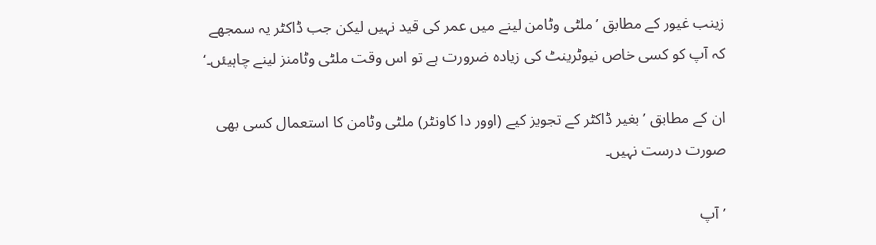زینب غیور کے مطابق ’ملٹی وٹامن لینے میں عمر کی قید نہیں لیکن جب ڈاکٹر یہ سمجھے کہ آپ کو کسی خاص نیوٹرینٹ کی زیادہ ضرورت ہے تو اس وقت ملٹی وٹامنز لینے چاہیئں۔‘

ان کے مطابق ’بغیر ڈاکٹر کے تجویز کیے (اوور دا کاونٹر) ملٹی وٹامن کا استعمال کسی بھی صورت درست نہیں۔

’آپ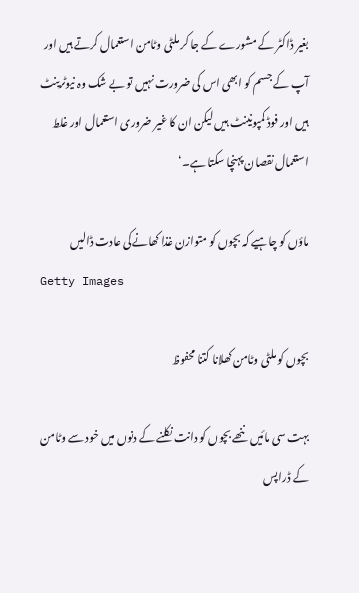بغیر ڈاکٹر کے مشورے کے جا کر ملٹی وٹامن استعمال کرتے ہیں اور آپ کے جسم کو ابھی اس کی ضرورت نہیں تو بے شک وہ نیوٹرینٹ ہیں اور فوڈ کمپونینٹ ہیں لیکن ان کا غیر ضروری استعمال اور غلط استعمال نقصان پہنچا سکتا ہے۔‘

ماؤں کو چاہیے کہ بچوں کو متوازن غذا کھانےکی عادت ڈالیں
Getty Images

بچوں کو ملٹی وٹامن کھلانا کتنا محفوظ

بہت سی مائیں ننھے بچوں کو دانت نکلنے کے دنوں میں خود سے وٹامن کے ڈراپس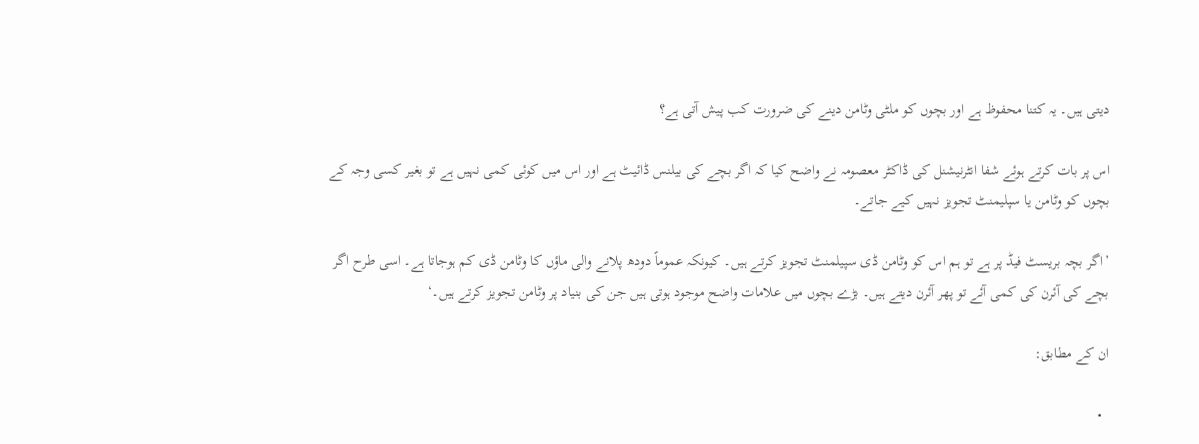دیتی ہیں۔ یہ کتنا محفوظ ہے اور بچوں کو ملٹی وٹامن دینے کی ضرورت کب پیش آتی ہے؟

اس پر بات کرتے ہوئے شفا انٹرنیشنل کی ڈاکٹر معصومہ نے واضح کیا کہ اگر بچے کی بیلنس ڈائیٹ ہے اور اس میں کوئی کمی نہیں ہے تو بغیر کسی وجہ کے بچوں کو وٹامن یا سپلیمنٹ تجویز نہیں کیے جاتے۔

’اگر بچہ بریسٹ فیڈ پر ہے تو ہم اس کو وٹامن ڈی سپیلمنٹ تجویز کرتے ہیں۔ کیونکہ عموماً دودھ پلانے والی ماؤں کا وٹامن ڈی کم ہوجاتا ہے۔ اسی طرح اگر بچے کی آئرن کی کمی آئے تو پھر آئرن دیتے ہیں۔ بڑے بچوں میں علامات واضح موجود ہوتی ہیں جن کی بنیاد پر وٹامن تجویز کرتے ہیں۔‘

ان کے مطابق:

  •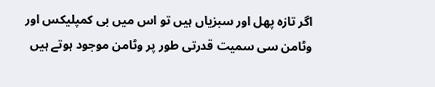اگر تازہ پھل اور سبزیاں ہیں تو اس میں بی کمپلیکس اور وٹامن سی سمیت قدرتی طور پر وٹامن موجود ہوتے ہیں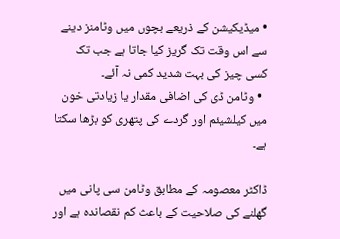• میڈیکیشن کے ذریعے بچوں میں وٹامنز دینے سے اس وقت تک گریز کیا جاتا ہے جب تک کسی چیز کی بہت شدید کمی نہ آئے۔
  • وٹامن ڈی کی اضافی مقدار یا زیادتی خون میں کیلشیئم اور گردے کی پتھری کو بڑھا سکتا ہے۔

ڈاکٹر معصومہ کے مطابق وٹامن سی پانی میں گھلنے کی صلاحیت کے باعث کم نقصاندہ ہے اور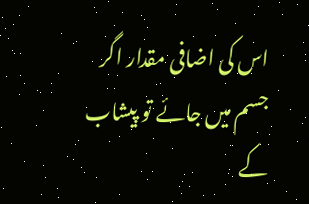اس کی اضافی مقدار اگر جسم میں جائے تو پیشاب کے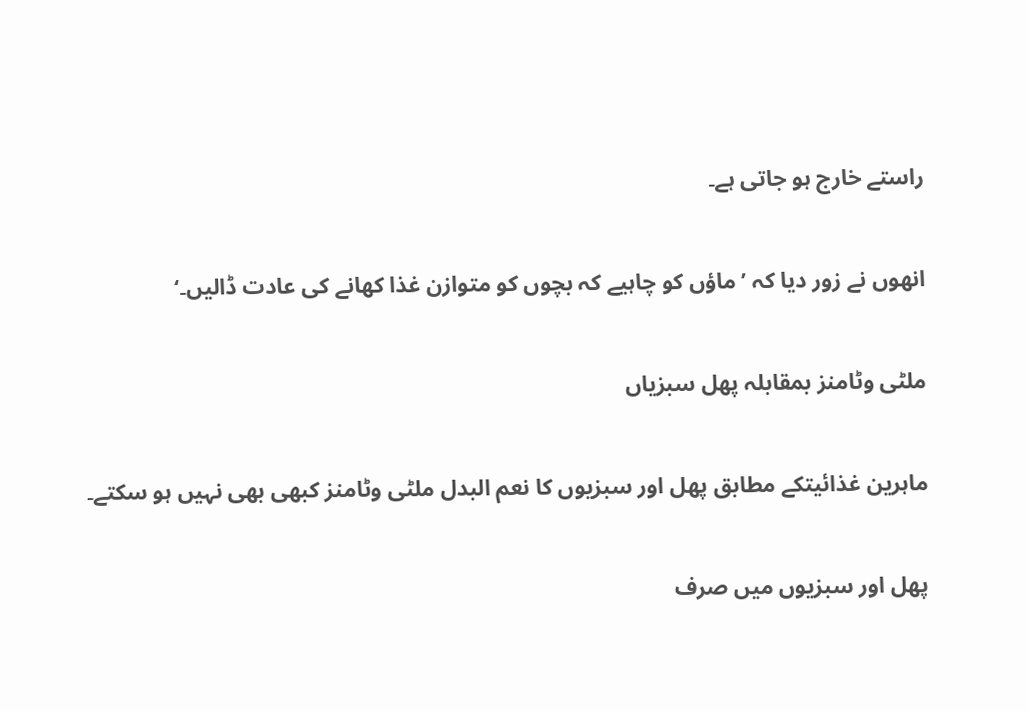راستے خارج ہو جاتی ہے۔

انھوں نے زور دیا کہ ’ماؤں کو چاہیے کہ بچوں کو متوازن غذا کھانے کی عادت ڈالیں۔‘

ملٹی وٹامنز بمقابلہ پھل سبزیاں

ماہرین غذائیتکے مطابق پھل اور سبزیوں کا نعم البدل ملٹی وٹامنز کبھی بھی نہیں ہو سکتے۔

پھل اور سبزیوں میں صرف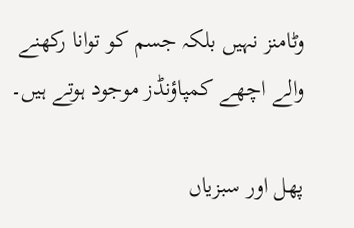وٹامنز نہیں بلکہ جسم کو توانا رکھنے والے اچھے کمپاؤنڈز موجود ہوتے ہیں۔

پھل اور سبزیاں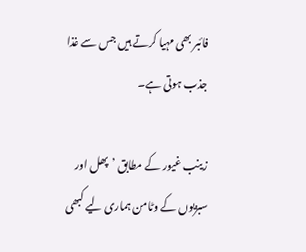فائبر بھی مہیا کرتے ہیں جس سے غذا جذب ہوتی ہے۔

زینب غیور کے مطابق ’پھل اور سبزیوں کے وٹامن ہماری لیے کبھی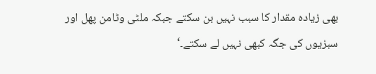بھی زیادہ مقدار کا سبب نہیں بن سکتے جبکہ ملٹی وٹامن پھل اور سبزیوں کی جگہ کبھی نہیں لے سکتے۔‘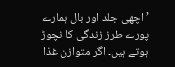’اچھی جلد اور بال ہمارے پورے طرز زندگی کا نچوڑ ہوتے ہیں۔ اگر متوازن غذا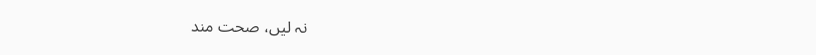نہ لیں، صحت مند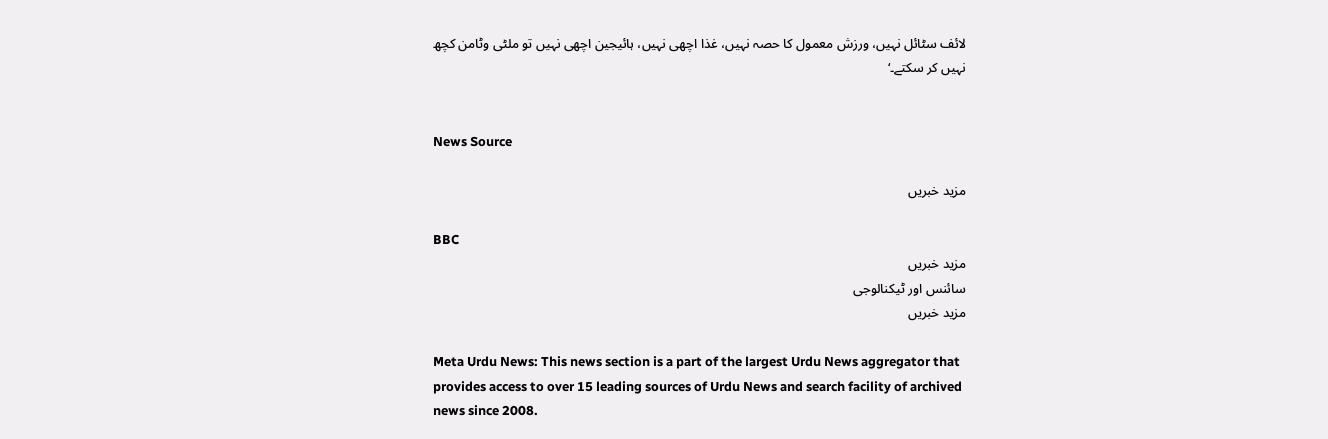لائف سٹائل نہیں، ورزش معمول کا حصہ نہیں، غذا اچھی نہیں، ہائیجین اچھی نہیں تو ملٹی وٹامن کچھ نہیں کر سکتے۔‘


News Source

مزید خبریں

BBC
مزید خبریں
سائنس اور ٹیکنالوجی
مزید خبریں

Meta Urdu News: This news section is a part of the largest Urdu News aggregator that provides access to over 15 leading sources of Urdu News and search facility of archived news since 2008.